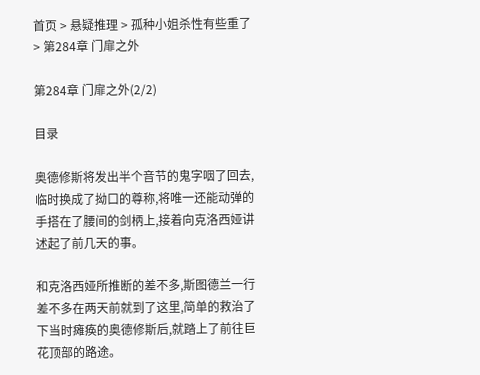首页 > 悬疑推理 > 孤种小姐杀性有些重了 > 第284章 门扉之外

第284章 门扉之外(2/2)

目录

奥德修斯将发出半个音节的鬼字咽了回去,临时换成了拗口的尊称,将唯一还能动弹的手搭在了腰间的剑柄上,接着向克洛西娅讲述起了前几天的事。

和克洛西娅所推断的差不多,斯图德兰一行差不多在两天前就到了这里,简单的救治了下当时瘫痪的奥德修斯后,就踏上了前往巨花顶部的路途。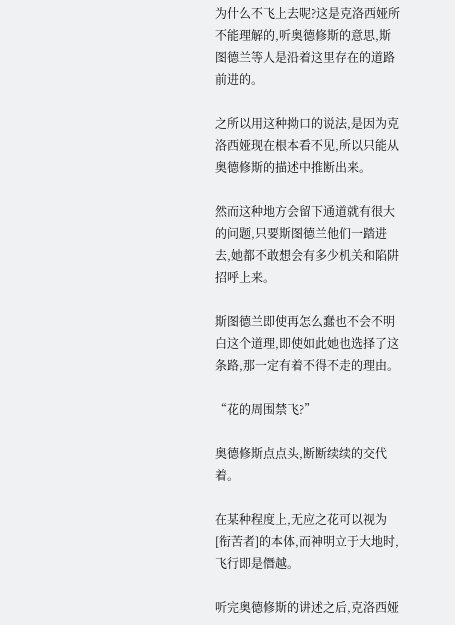为什么不飞上去呢?这是克洛西娅所不能理解的,听奥德修斯的意思,斯图德兰等人是沿着这里存在的道路前进的。

之所以用这种拗口的说法,是因为克洛西娅现在根本看不见,所以只能从奥德修斯的描述中推断出来。

然而这种地方会留下通道就有很大的问题,只要斯图德兰他们一踏进去,她都不敢想会有多少机关和陷阱招呼上来。

斯图德兰即使再怎么蠢也不会不明白这个道理,即使如此她也选择了这条路,那一定有着不得不走的理由。

“花的周围禁飞?”

奥德修斯点点头,断断续续的交代着。

在某种程度上,无应之花可以视为[衔苦者]的本体,而神明立于大地时,飞行即是僭越。

听完奥德修斯的讲述之后,克洛西娅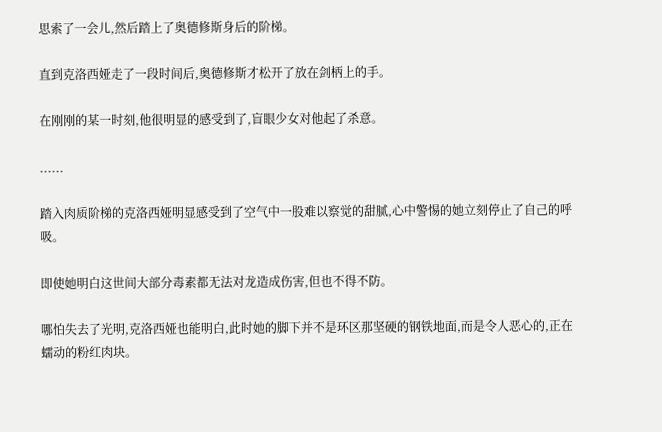思索了一会儿,然后踏上了奥德修斯身后的阶梯。

直到克洛西娅走了一段时间后,奥德修斯才松开了放在剑柄上的手。

在刚刚的某一时刻,他很明显的感受到了,盲眼少女对他起了杀意。

......

踏入肉质阶梯的克洛西娅明显感受到了空气中一股难以察觉的甜腻,心中警惕的她立刻停止了自己的呼吸。

即使她明白这世间大部分毒素都无法对龙造成伤害,但也不得不防。

哪怕失去了光明,克洛西娅也能明白,此时她的脚下并不是环区那坚硬的钢铁地面,而是令人恶心的,正在蠕动的粉红肉块。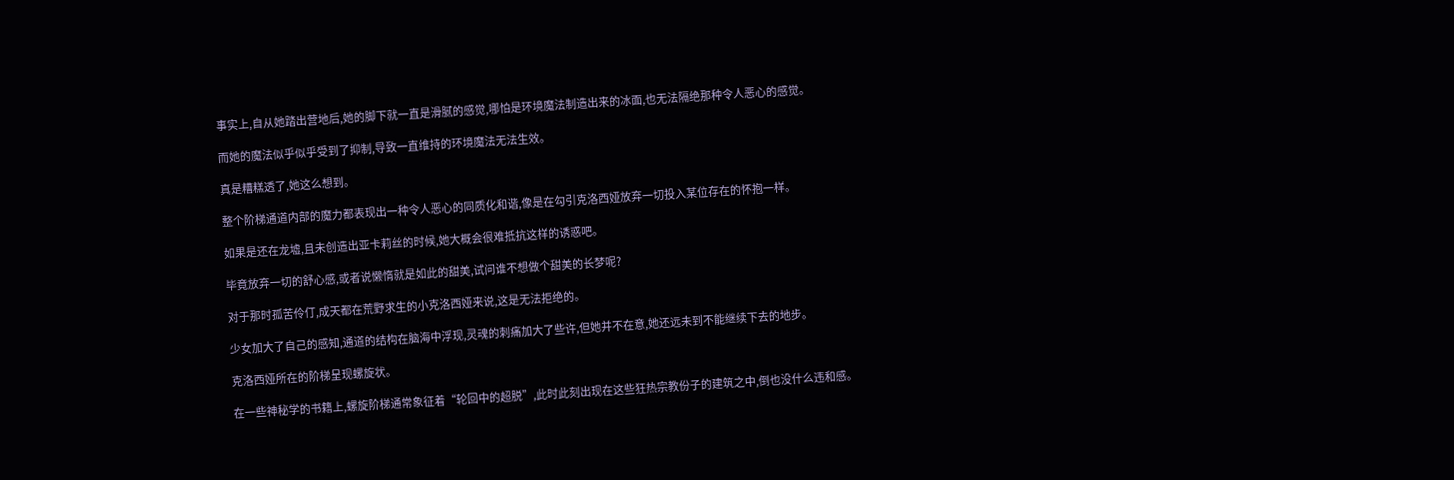事实上,自从她踏出营地后,她的脚下就一直是滑腻的感觉,哪怕是环境魔法制造出来的冰面,也无法隔绝那种令人恶心的感觉。

而她的魔法似乎似乎受到了抑制,导致一直维持的环境魔法无法生效。

真是糟糕透了,她这么想到。

整个阶梯通道内部的魔力都表现出一种令人恶心的同质化和谐,像是在勾引克洛西娅放弃一切投入某位存在的怀抱一样。

如果是还在龙墟,且未创造出亚卡莉丝的时候,她大概会很难抵抗这样的诱惑吧。

毕竟放弃一切的舒心感,或者说懒惰就是如此的甜美,试问谁不想做个甜美的长梦呢?

对于那时孤苦伶仃,成天都在荒野求生的小克洛西娅来说,这是无法拒绝的。

少女加大了自己的感知,通道的结构在脑海中浮现,灵魂的刺痛加大了些许,但她并不在意,她还远未到不能继续下去的地步。

克洛西娅所在的阶梯呈现螺旋状。

在一些神秘学的书籍上,螺旋阶梯通常象征着“轮回中的超脱”,此时此刻出现在这些狂热宗教份子的建筑之中,倒也没什么违和感。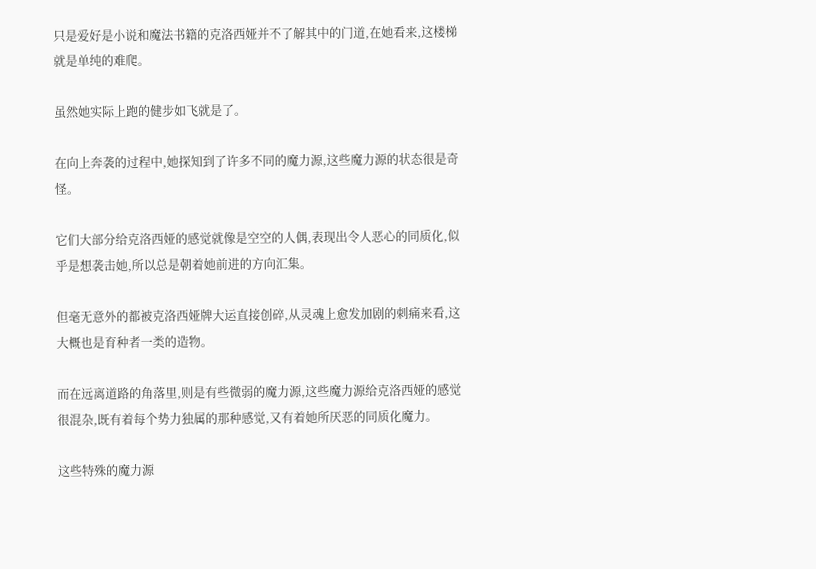只是爱好是小说和魔法书籍的克洛西娅并不了解其中的门道,在她看来,这楼梯就是单纯的难爬。

虽然她实际上跑的健步如飞就是了。

在向上奔袭的过程中,她探知到了许多不同的魔力源,这些魔力源的状态很是奇怪。

它们大部分给克洛西娅的感觉就像是空空的人偶,表现出令人恶心的同质化,似乎是想袭击她,所以总是朝着她前进的方向汇集。

但毫无意外的都被克洛西娅牌大运直接创碎,从灵魂上愈发加剧的刺痛来看,这大概也是育种者一类的造物。

而在远离道路的角落里,则是有些微弱的魔力源,这些魔力源给克洛西娅的感觉很混杂,既有着每个势力独属的那种感觉,又有着她所厌恶的同质化魔力。

这些特殊的魔力源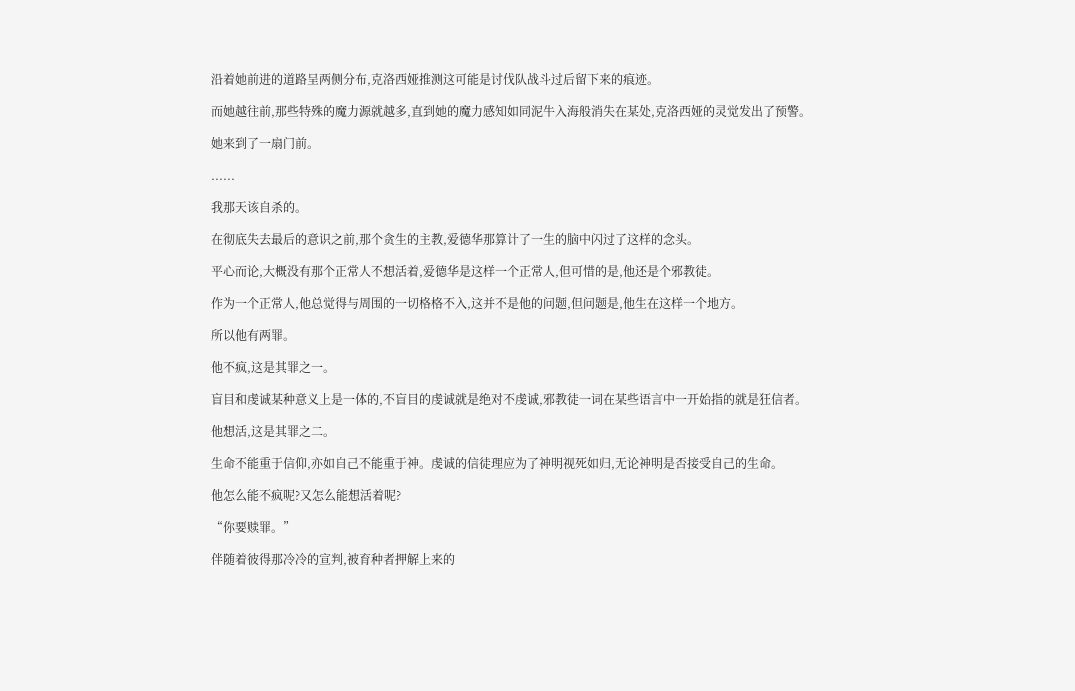沿着她前进的道路呈两侧分布,克洛西娅推测这可能是讨伐队战斗过后留下来的痕迹。

而她越往前,那些特殊的魔力源就越多,直到她的魔力感知如同泥牛入海般消失在某处,克洛西娅的灵觉发出了预警。

她来到了一扇门前。

......

我那天该自杀的。

在彻底失去最后的意识之前,那个贪生的主教,爱德华那算计了一生的脑中闪过了这样的念头。

平心而论,大概没有那个正常人不想活着,爱德华是这样一个正常人,但可惜的是,他还是个邪教徒。

作为一个正常人,他总觉得与周围的一切格格不入,这并不是他的问题,但问题是,他生在这样一个地方。

所以他有两罪。

他不疯,这是其罪之一。

盲目和虔诚某种意义上是一体的,不盲目的虔诚就是绝对不虔诚,邪教徒一词在某些语言中一开始指的就是狂信者。

他想活,这是其罪之二。

生命不能重于信仰,亦如自己不能重于神。虔诚的信徒理应为了神明视死如归,无论神明是否接受自己的生命。

他怎么能不疯呢?又怎么能想活着呢?

“你要赎罪。”

伴随着彼得那冷冷的宣判,被育种者押解上来的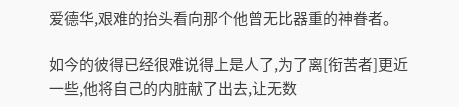爱德华,艰难的抬头看向那个他曾无比器重的神眷者。

如今的彼得已经很难说得上是人了,为了离[衔苦者]更近一些,他将自己的内脏献了出去,让无数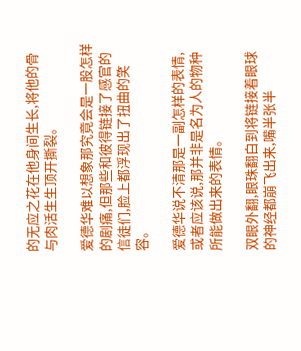的无应之花在他身间生长,将他的骨与肉活生生顶开撕裂。

爱德华难以想象那究竟会是一股怎样的剧痛,但那些和彼得链接了感官的信徒们,脸上都浮现出了扭曲的笑容。

爱德华说不清那是一副怎样的表情,或者应该说,那并非是名为人的物种所能做出来的表情。

双眼外翻,眼珠翻白到将链接着眼球的神经都崩飞出来,嘴半张半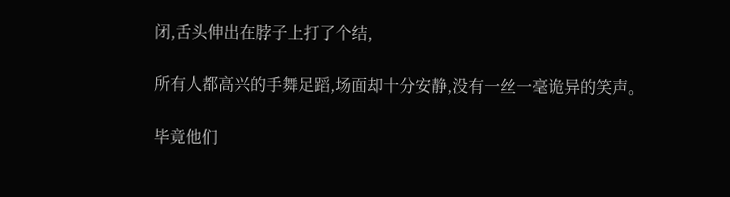闭,舌头伸出在脖子上打了个结,

所有人都高兴的手舞足蹈,场面却十分安静,没有一丝一毫诡异的笑声。

毕竟他们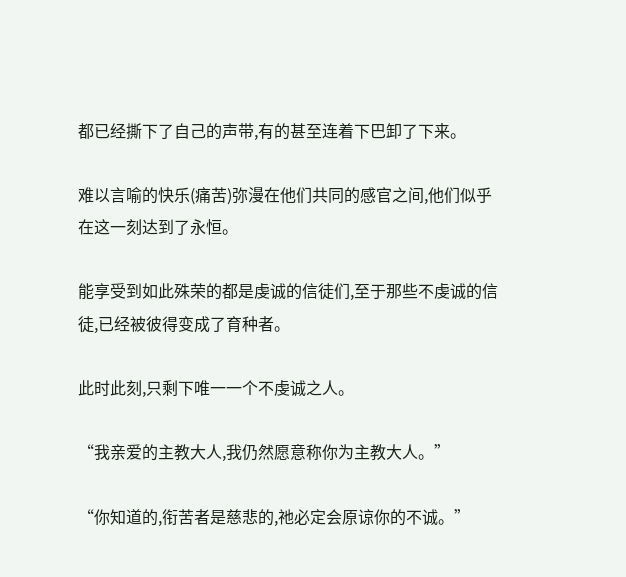都已经撕下了自己的声带,有的甚至连着下巴卸了下来。

难以言喻的快乐(痛苦)弥漫在他们共同的感官之间,他们似乎在这一刻达到了永恒。

能享受到如此殊荣的都是虔诚的信徒们,至于那些不虔诚的信徒,已经被彼得变成了育种者。

此时此刻,只剩下唯一一个不虔诚之人。

“我亲爱的主教大人,我仍然愿意称你为主教大人。”

“你知道的,衔苦者是慈悲的,祂必定会原谅你的不诚。”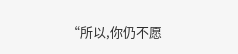“所以,你仍不愿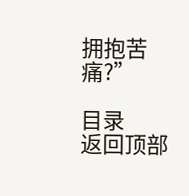拥抱苦痛?”

目录
返回顶部